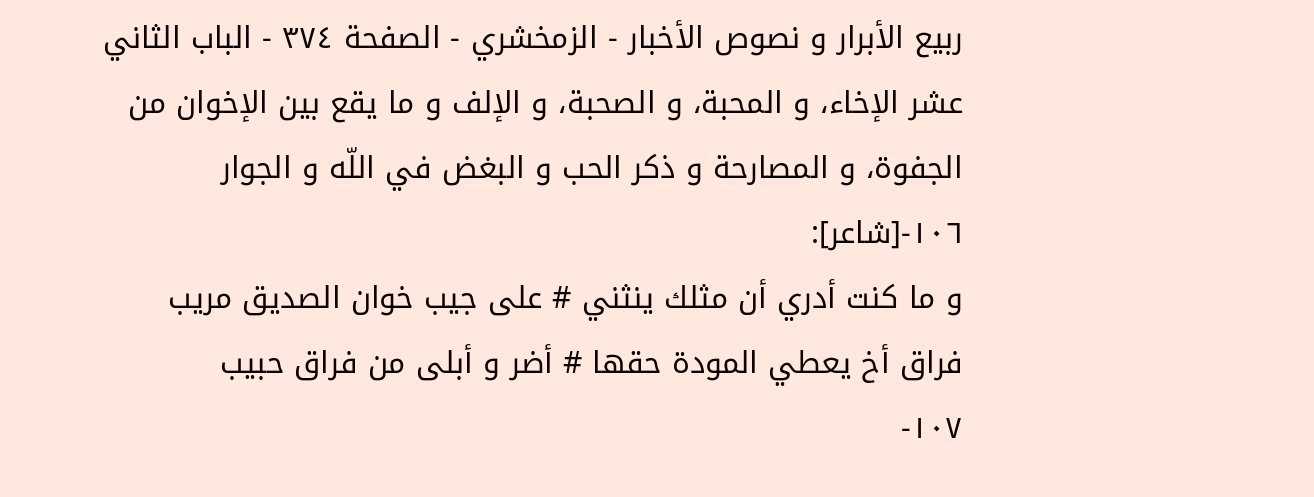ربيع الأبرار و نصوص الأخبار - الزمخشري - الصفحة ٣٧٤ - الباب الثاني عشر الإخاء، و المحبة، و الصحبة، و الإلف و ما يقع بين الإخوان من الجفوة، و المصارحة و ذكر الحب و البغض في اللّه و الجوار
١٠٦-[شاعر]:
و ما كنت أدري أن مثلك ينثني # على جيب خوان الصديق مريب
فراق أخ يعطي المودة حقها # أضر و أبلى من فراق حبيب
١٠٧-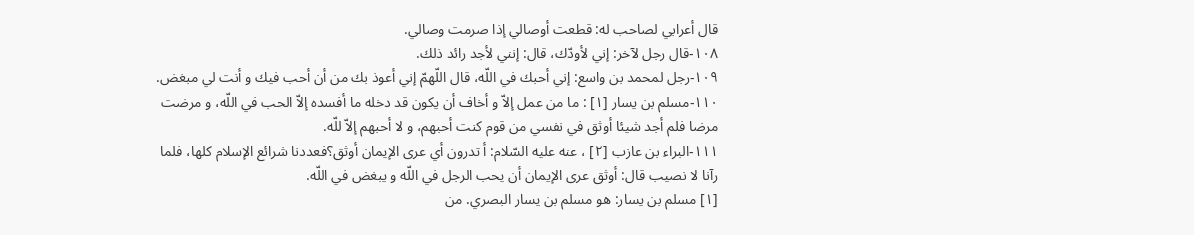قال أعرابي لصاحب له: قطعت أوصالي إذا صرمت وصالي.
١٠٨-قال رجل لآخر: إني لأودّك، قال: إنني لأجد رائد ذلك.
١٠٩-رجل لمحمد بن واسع: إني أحبك في اللّه، قال اللّهمّ إني أعوذ بك من أن أحب فيك و أنت لي مبغض.
١١٠-مسلم بن يسار [١] : ما من عمل إلاّ و أخاف أن يكون قد دخله ما أفسده إلاّ الحب في اللّه، و مرضت مرضا فلم أجد شيئا أوثق في نفسي من قوم كنت أحبهم، و لا أحبهم إلاّ للّه.
١١١-البراء بن عازب [٢] ، عنه عليه السّلام: أ تدرون أي عرى الإيمان أوثق؟فعددنا شرائع الإسلام كلها، فلما رآنا لا نصيب قال: أوثق عرى الإيمان أن يحب الرجل في اللّه و يبغض في اللّه.
[١] مسلم بن يسار: هو مسلم بن يسار البصري. من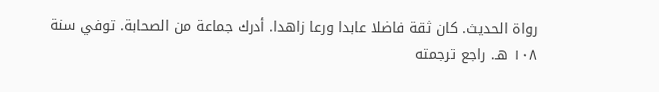رواة الحديث. كان ثقة فاضلا عابدا ورعا زاهدا. أدرك جماعة من الصحابة. توفي سنة ١٠٨ هـ. راجع ترجمته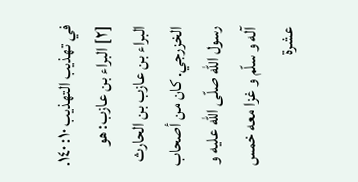في تهذيب التهذيب ١٠: ١٤٠.
[٢] البراء بن عازب: هو البراء بن عازب بن الحارث الخزرجي. كان من أصحاب رسول اللّه صلّى اللّه عليه و آله و سلّم و غزا معه خمس عشرة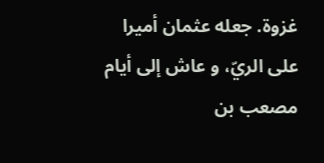غزوة. جعله عثمان أميرا على الريّ، و عاش إلى أيام مصعب بن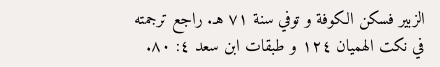الزبير فسكن الكوفة و توفي سنة ٧١ هـ. راجع ترجمته في نكت الهميان ١٢٤ و طبقات ابن سعد ٤: ٨٠.